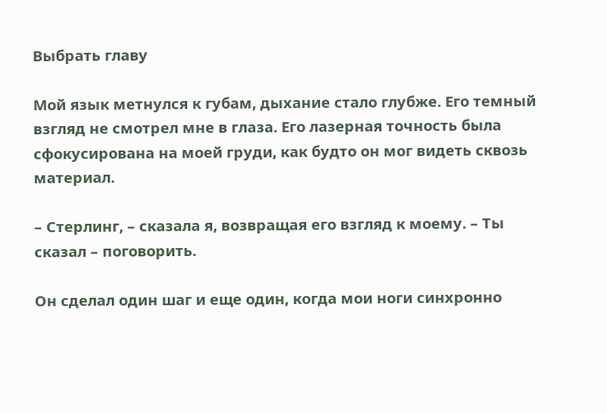Выбрать главу

Мой язык метнулся к губам, дыхание стало глубже. Его темный взгляд не смотрел мне в глаза. Его лазерная точность была сфокусирована на моей груди, как будто он мог видеть сквозь материал.

– Стерлинг, – сказала я, возвращая его взгляд к моему. – Ты сказал – поговорить.

Он сделал один шаг и еще один, когда мои ноги синхронно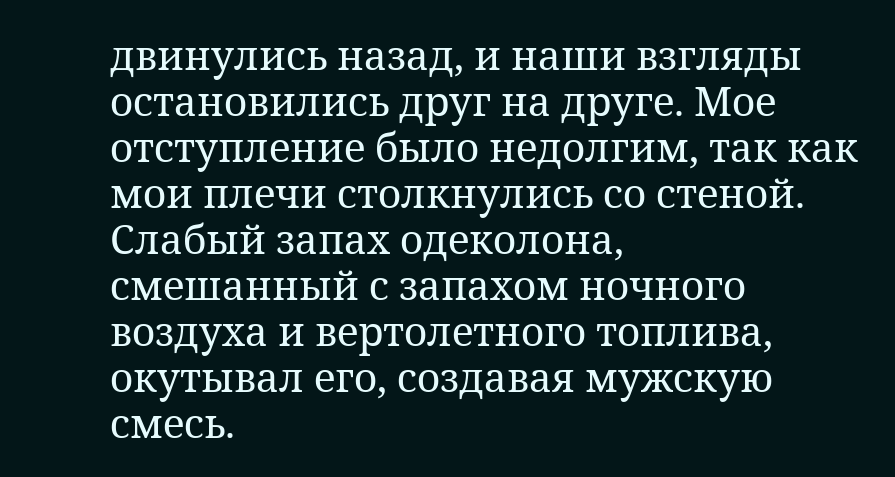двинулись назад, и наши взгляды остановились друг на друге. Мое отступление было недолгим, так как мои плечи столкнулись со стеной. Слабый запах одеколона, смешанный с запахом ночного воздуха и вертолетного топлива, окутывал его, создавая мужскую смесь.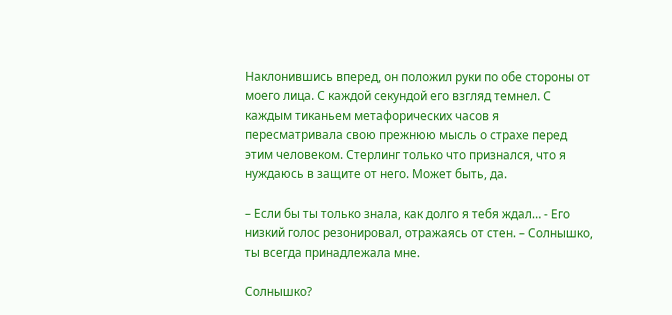Наклонившись вперед, он положил руки по обе стороны от моего лица. С каждой секундой его взгляд темнел. С каждым тиканьем метафорических часов я пересматривала свою прежнюю мысль о страхе перед этим человеком. Стерлинг только что признался, что я нуждаюсь в защите от него. Может быть, да.

– Если бы ты только знала, как долго я тебя ждал… - Его низкий голос резонировал, отражаясь от стен. – Солнышко, ты всегда принадлежала мне.

Солнышко?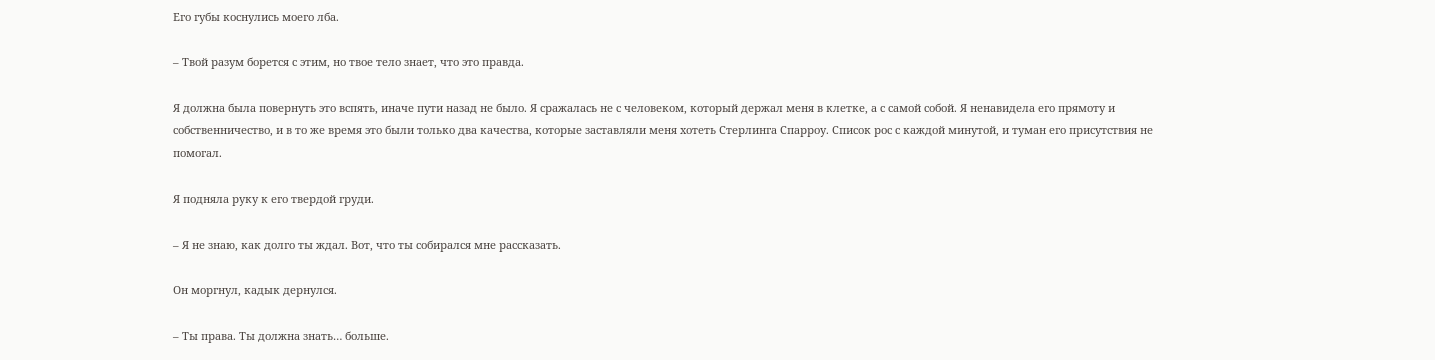Его губы коснулись моего лба.

– Твой разум борется с этим, но твое тело знает, что это правда.

Я должна была повернуть это вспять, иначе пути назад не было. Я сражалась не с человеком, который держал меня в клетке, а с самой собой. Я ненавидела его прямоту и собственничество, и в то же время это были только два качества, которые заставляли меня хотеть Стерлинга Спарроу. Список рос с каждой минутой, и туман его присутствия не помогал.

Я подняла руку к его твердой груди.

– Я не знаю, как долго ты ждал. Вот, что ты собирался мне рассказать.

Он моргнул, кадык дернулся.

– Ты права. Ты должна знать… больше.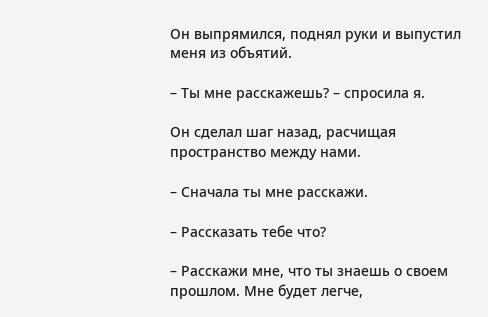Он выпрямился, поднял руки и выпустил меня из объятий.

– Ты мне расскажешь? – спросила я.

Он сделал шаг назад, расчищая пространство между нами.

– Сначала ты мне расскажи.

– Рассказать тебе что?

– Расскажи мне, что ты знаешь о своем прошлом. Мне будет легче,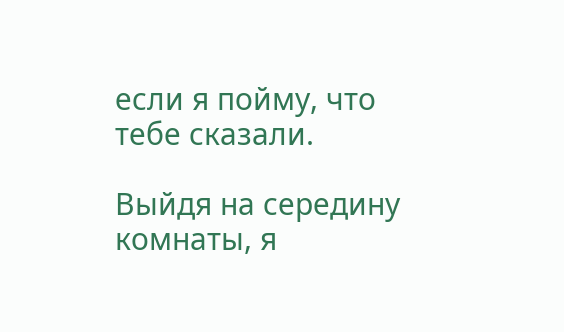если я пойму, что тебе сказали.

Выйдя на середину комнаты, я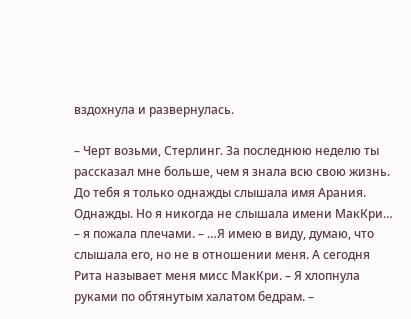вздохнула и развернулась.

– Черт возьми, Стерлинг. За последнюю неделю ты рассказал мне больше, чем я знала всю свою жизнь. До тебя я только однажды слышала имя Арания. Однажды. Но я никогда не слышала имени МакКри… – я пожала плечами. – …Я имею в виду, думаю, что слышала его, но не в отношении меня. А сегодня Рита называет меня мисс МакКри. – Я хлопнула руками по обтянутым халатом бедрам. –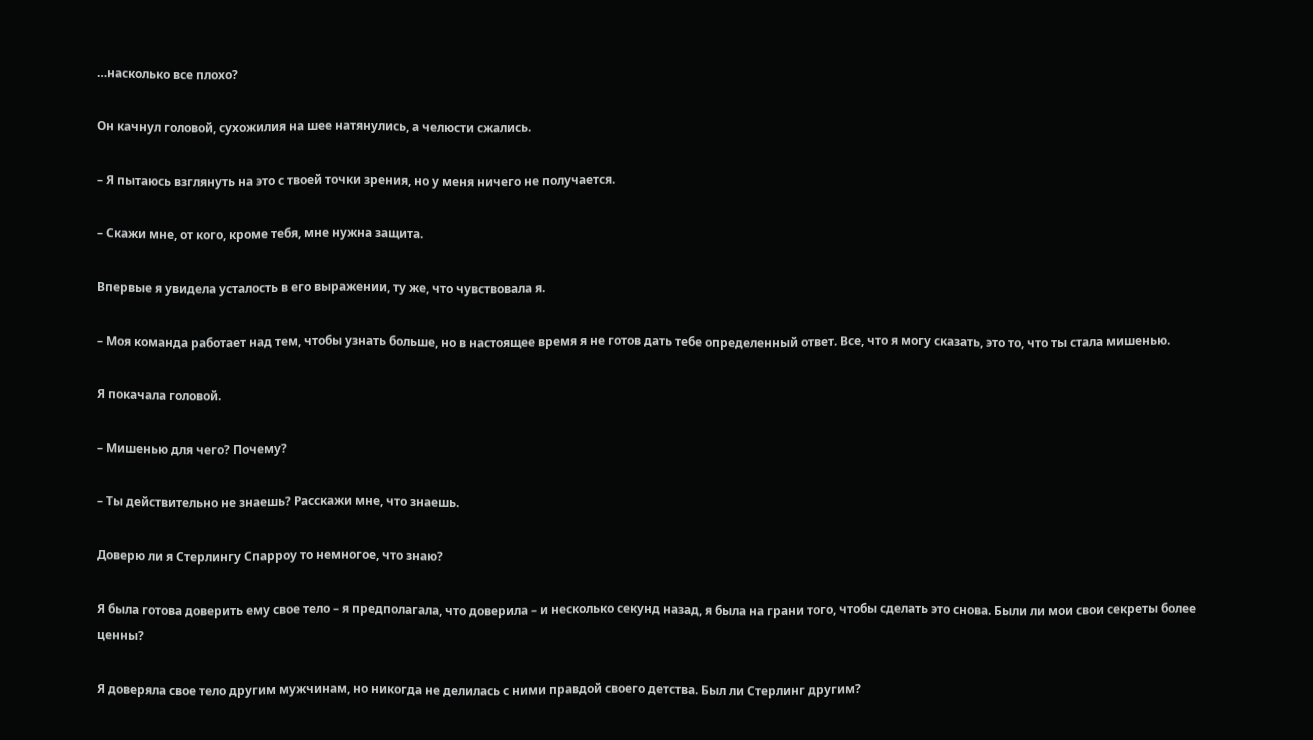…насколько все плохо?

Он качнул головой, сухожилия на шее натянулись, а челюсти сжались.

– Я пытаюсь взглянуть на это с твоей точки зрения, но у меня ничего не получается.

– Скажи мне, от кого, кроме тебя, мне нужна защита.

Впервые я увидела усталость в его выражении, ту же, что чувствовала я.

– Моя команда работает над тем, чтобы узнать больше, но в настоящее время я не готов дать тебе определенный ответ. Все, что я могу сказать, это то, что ты стала мишенью.

Я покачала головой.

– Мишенью для чего? Почему?

– Ты действительно не знаешь? Расскажи мне, что знаешь.

Доверю ли я Стерлингу Спарроу то немногое, что знаю?

Я была готова доверить ему свое тело – я предполагала, что доверила – и несколько секунд назад, я была на грани того, чтобы сделать это снова. Были ли мои свои секреты более ценны?

Я доверяла свое тело другим мужчинам, но никогда не делилась с ними правдой своего детства. Был ли Стерлинг другим?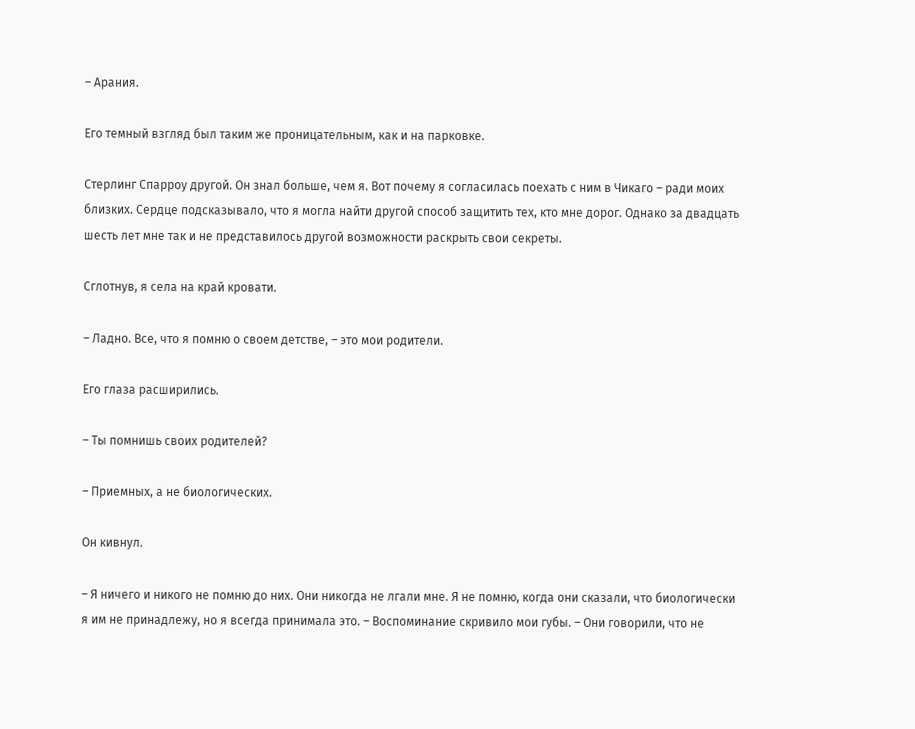– Арания.

Его темный взгляд был таким же проницательным, как и на парковке.

Стерлинг Спарроу другой. Он знал больше, чем я. Вот почему я согласилась поехать с ним в Чикаго – ради моих близких. Сердце подсказывало, что я могла найти другой способ защитить тех, кто мне дорог. Однако за двадцать шесть лет мне так и не представилось другой возможности раскрыть свои секреты.

Сглотнув, я села на край кровати.

– Ладно. Все, что я помню о своем детстве, – это мои родители.

Его глаза расширились.

– Ты помнишь своих родителей?

– Приемных, а не биологических.

Он кивнул.

– Я ничего и никого не помню до них. Они никогда не лгали мне. Я не помню, когда они сказали, что биологически я им не принадлежу, но я всегда принимала это. – Воспоминание скривило мои губы. – Они говорили, что не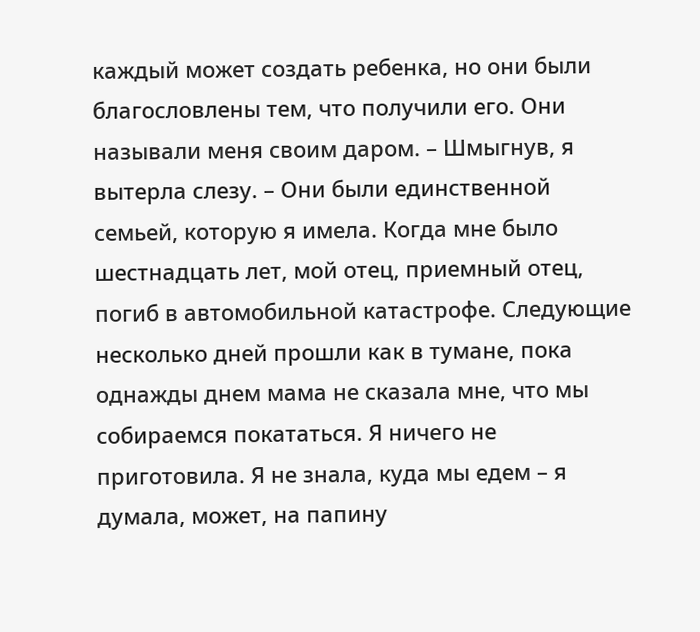каждый может создать ребенка, но они были благословлены тем, что получили его. Они называли меня своим даром. – Шмыгнув, я вытерла слезу. – Они были единственной семьей, которую я имела. Когда мне было шестнадцать лет, мой отец, приемный отец, погиб в автомобильной катастрофе. Следующие несколько дней прошли как в тумане, пока однажды днем мама не сказала мне, что мы собираемся покататься. Я ничего не приготовила. Я не знала, куда мы едем – я думала, может, на папину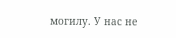могилу. У нас не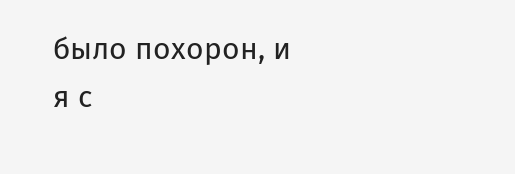было похорон, и я с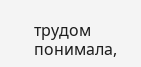трудом понимала,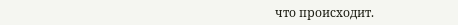что происходит.